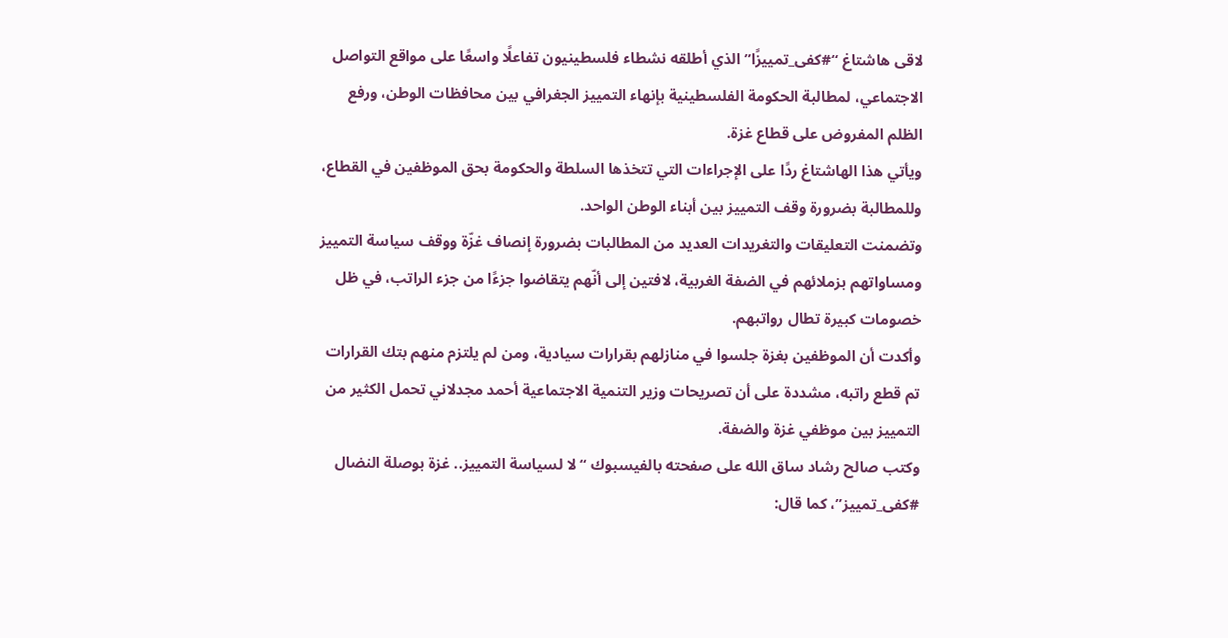لاقى هاشتاغ “#كفى_تمييزًا” الذي أطلقه نشطاء فلسطينيون تفاعلًا واسعًا على مواقع التواصل الاجتماعي، لمطالبة الحكومة الفلسطينية بإنهاء التمييز الجغرافي بين محافظات الوطن، ورفع الظلم المفروض على قطاع غزة.
ويأتي هذا الهاشتاغ ردًا على الإجراءات التي تتخذها السلطة والحكومة بحق الموظفين في القطاع، وللمطالبة بضرورة وقف التمييز بين أبناء الوطن الواحد.
وتضمنت التعليقات والتغريدات العديد من المطالبات بضرورة إنصاف غزّة ووقف سياسة التمييز ومساواتهم بزملائهم في الضفة الغربية، لافتين إلى أنّهم يتقاضوا جزءًا من جزء الراتب، في ظل خصومات كبيرة تطال رواتبهم.
وأكدت أن الموظفين بغزة جلسوا في منازلهم بقرارات سيادية، ومن لم يلتزم منهم بتك القرارات تم قطع راتبه، مشددة على أن تصريحات وزير التنمية الاجتماعية أحمد مجدلاني تحمل الكثير من التمييز بين موظفي غزة والضفة.
وكتب صالح رشاد ساق الله على صفحته بالفيسبوك “لا لسياسة التمييز.. غزة بوصلة النضال #كفى_تمييز”، كما قال: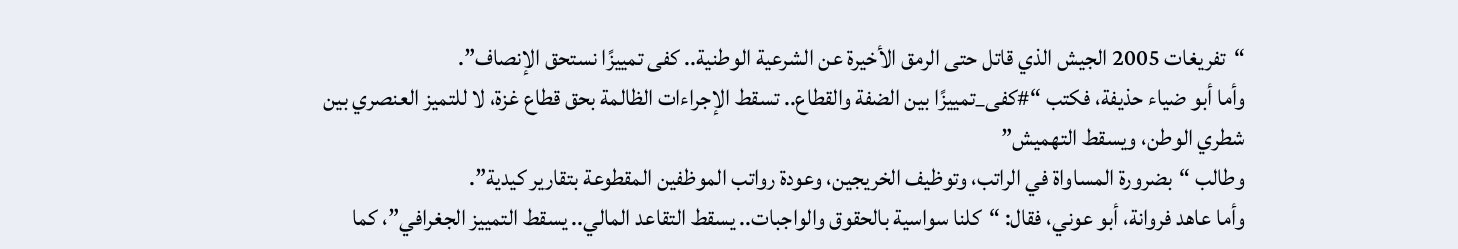“تفريغات 2005 الجيش الذي قاتل حتى الرمق الأخيرة عن الشرعية الوطنية.. كفى تمييزًا نستحق الإنصاف”.
وأما أبو ضياء حذيفة، فكتب “#كفى_تمييزًا بين الضفة والقطاع.. تسقط الإجراءات الظالمة بحق قطاع غزة، لا للتميز العنصري بين شطري الوطن، ويسقط التهميش”
وطالب “بضرورة المساواة في الراتب، وتوظيف الخريجين، وعودة رواتب الموظفين المقطوعة بتقارير كيدية”.
وأما عاهد فروانة، أبو عوني، فقال: “كلنا سواسية بالحقوق والواجبات.. يسقط التقاعد المالي.. يسقط التمييز الجغرافي”، كما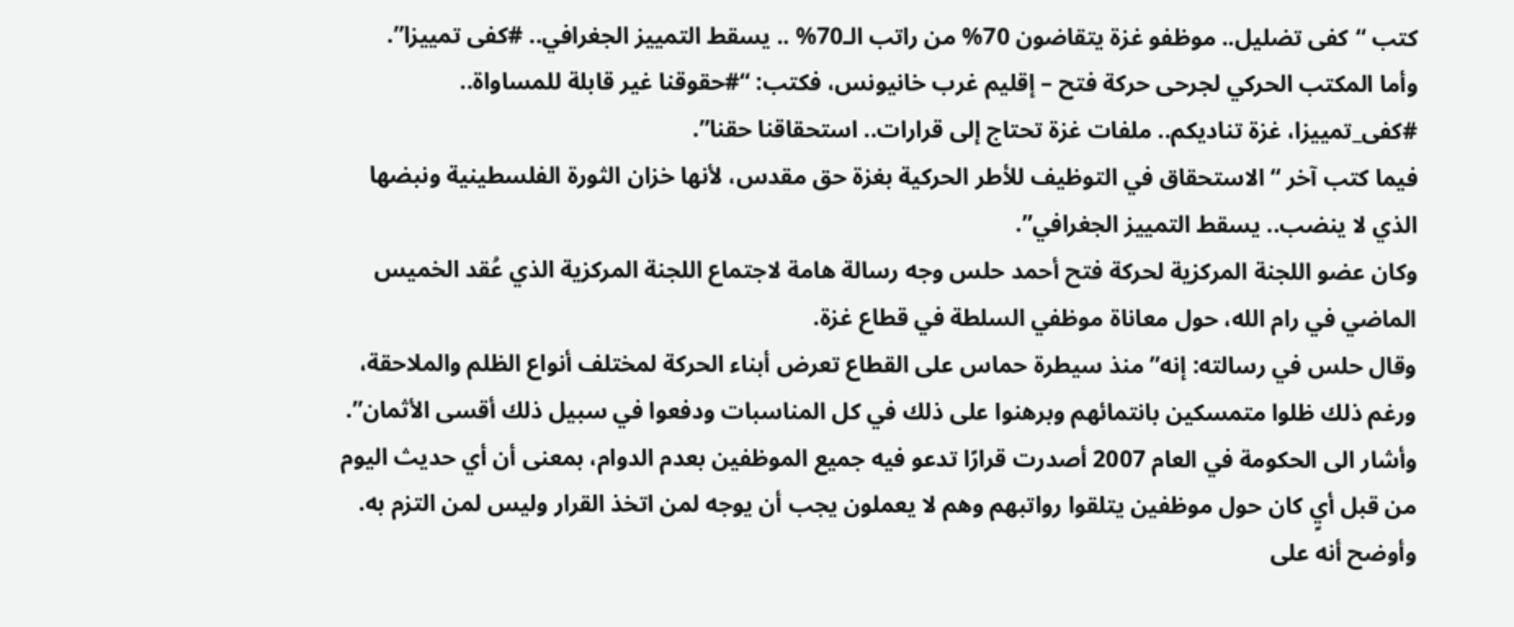كتب “كفى تضليل.. موظفو غزة يتقاضون 70% من راتب الـ70% .. يسقط التمييز الجغرافي.. #كفى تمييزا”.
وأما المكتب الحركي لجرحى حركة فتح – إقليم غرب خانيونس، فكتب: “#حقوقنا غير قابلة للمساواة.. #كفى_تمييزا، غزة تناديكم.. ملفات غزة تحتاج إلى قرارات.. استحقاقنا حقنا”.
فيما كتب آخر “الاستحقاق في التوظيف للأطر الحركية بغزة حق مقدس، لأنها خزان الثورة الفلسطينية ونبضها الذي لا ينضب.. يسقط التمييز الجغرافي”.
وكان عضو اللجنة المركزية لحركة فتح أحمد حلس وجه رسالة هامة لاجتماع اللجنة المركزية الذي عُقد الخميس الماضي في رام الله، حول معاناة موظفي السلطة في قطاع غزة.
وقال حلس في رسالته: إنه” منذ سيطرة حماس على القطاع تعرض أبناء الحركة لمختلف أنواع الظلم والملاحقة، ورغم ذلك ظلوا متمسكين بانتمائهم وبرهنوا على ذلك في كل المناسبات ودفعوا في سبيل ذلك أقسى الأثمان”.
وأشار الى الحكومة في العام 2007 أصدرت قرارًا تدعو فيه جميع الموظفين بعدم الدوام، بمعنى أن أي حديث اليوم من قبل أيٍ كان حول موظفين يتلقوا رواتبهم وهم لا يعملون يجب أن يوجه لمن اتخذ القرار وليس لمن التزم به.
وأوضح أنه على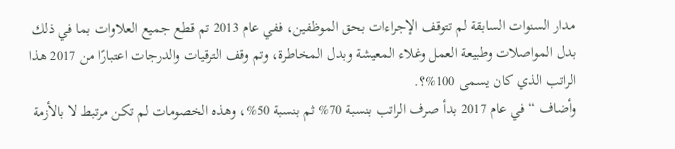مدار السنوات السابقة لم تتوقف الإجراءات بحق الموظفين، ففي عام 2013 تم قطع جميع العلاوات بما في ذلك بدل المواصلات وطبيعة العمل وغلاء المعيشة وبدل المخاطرة، وتم وقف الترقيات والدرجات اعتبارًا من 2017 هذا الراتب الذي كان يسمى 100%؟.
وأضاف “في عام 2017 بدأ صرف الراتب بنسبة 70% ثم بنسبة 50%، وهذه الخصومات لم تكن مرتبط لا بالأزمة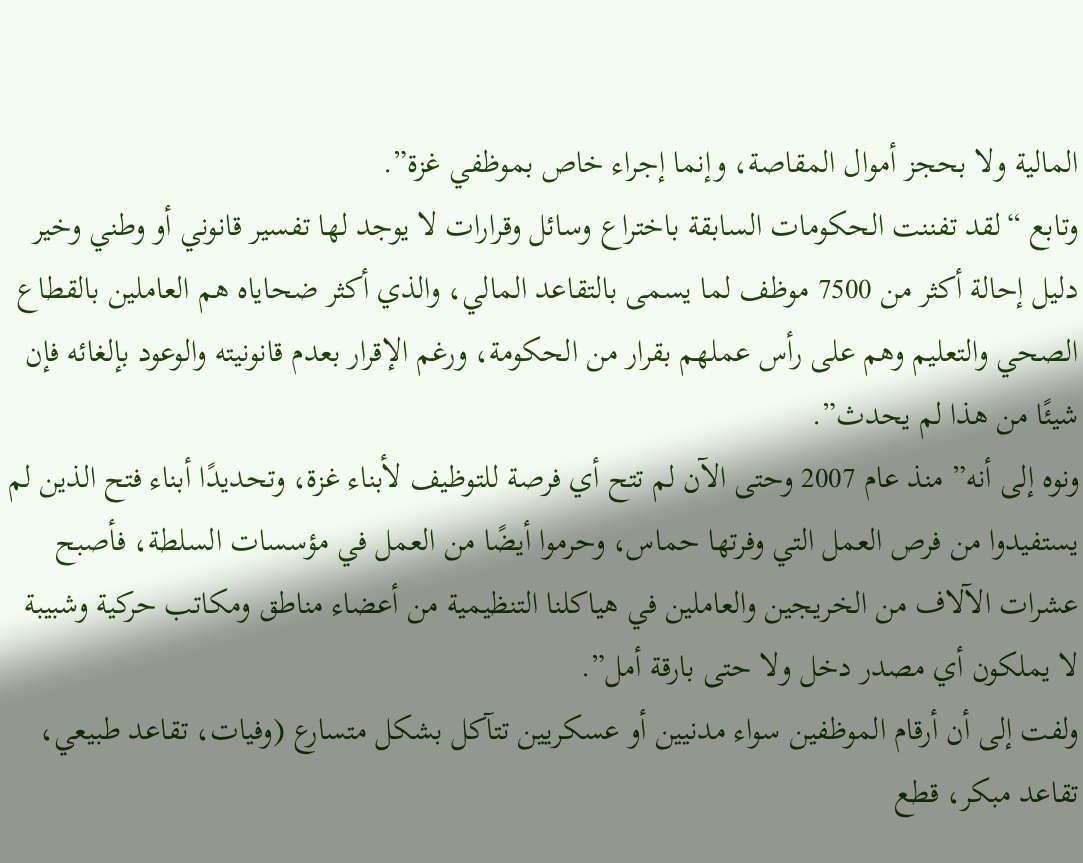المالية ولا بحجز أموال المقاصة، وإنما إجراء خاص بموظفي غزة”.
وتابع “لقد تفننت الحكومات السابقة باختراع وسائل وقرارات لا يوجد لها تفسير قانوني أو وطني وخير دليل إحالة أكثر من 7500 موظف لما يسمى بالتقاعد المالي، والذي أكثر ضحاياه هم العاملين بالقطاع الصحي والتعليم وهم على رأس عملهم بقرار من الحكومة، ورغم الإقرار بعدم قانونيته والوعود بإلغائه فإن شيئًا من هذا لم يحدث”.
ونوه إلى أنه” منذ عام 2007 وحتى الآن لم تتح أي فرصة للتوظيف لأبناء غزة، وتحديدًا أبناء فتح الذين لم يستفيدوا من فرص العمل التي وفرتها حماس، وحرموا أيضًا من العمل في مؤسسات السلطة، فأصبح عشرات الآلاف من الخريجين والعاملين في هياكلنا التنظيمية من أعضاء مناطق ومكاتب حركية وشبيبة لا يملكون أي مصدر دخل ولا حتى بارقة أمل”.
ولفت إلى أن أرقام الموظفين سواء مدنيين أو عسكريين تتآكل بشكل متسارع (وفيات، تقاعد طبيعي، تقاعد مبكر، قطع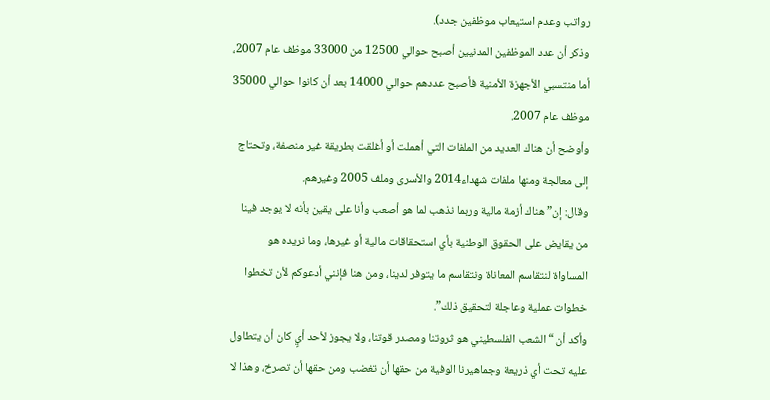رواتب وعدم استيعاب موظفين جدد).
وذكر أن عدد الموظفين المدنيين أصبح حوالي 12500 من 33000 موظف عام 2007، أما منتسبي الأجهزة الأمنية فأصبح عددهم حوالي 14000 بعد أن كانوا حوالي 35000 موظف عام 2007.
وأوضح أن هناك العديد من الملفات التي أهملت أو أغلقت بطريقة غير منصفة، وتحتاج إلى معالجة ومنها ملفات شهداء2014 والأسرى وملف 2005 وغيرهم.
وقال: إن” هناك أزمة مالية وربما نذهب لما هو أصعب وأنا على يقين بأنه لا يوجد فينا من يقايض على الحقوق الوطنية بأي استحقاقات مالية أو غيرها، وما نريده هو المساواة لنتقاسم المعاناة ونتقاسم ما يتوفر لدينا، ومن هنا فإنني أدعوكم لأن تخطوا خطوات عملية وعاجلة لتحقيق ذلك”.
وأكد أن “الشعب الفلسطيني هو ثروتنا ومصدر قوتنا، ولا يجوز لأحد أيٍ كان أن يتطاول عليه تحت أي ذريعة وجماهيرنا الوفية من حقها أن تغضب ومن حقها أن تصرخ، وهذا لا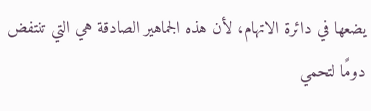يضعها في دائرة الاتهام، لأن هذه الجماهير الصادقة هي التي تنتفض دومًا لتحمي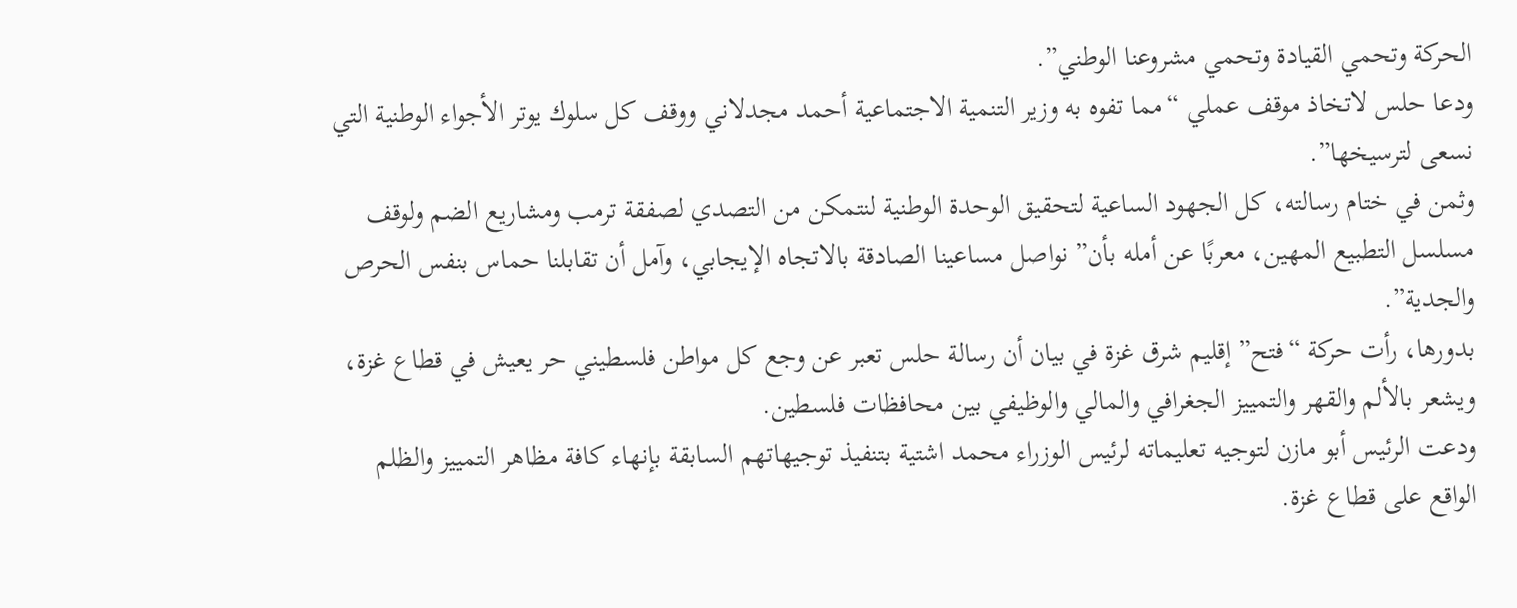الحركة وتحمي القيادة وتحمي مشروعنا الوطني”.
ودعا حلس لاتخاذ موقف عملي “مما تفوه به وزير التنمية الاجتماعية أحمد مجدلاني ووقف كل سلوك يوتر الأجواء الوطنية التي نسعى لترسيخها”.
وثمن في ختام رسالته، كل الجهود الساعية لتحقيق الوحدة الوطنية لنتمكن من التصدي لصفقة ترمب ومشاريع الضم ولوقف مسلسل التطبيع المهين، معربًا عن أمله بأن” نواصل مساعينا الصادقة بالاتجاه الإيجابي، وآمل أن تقابلنا حماس بنفس الحرص والجدية”.
بدورها، رأت حركة “فتح” إقليم شرق غزة في بيان أن رسالة حلس تعبر عن وجع كل مواطن فلسطيني حر يعيش في قطاع غزة، ويشعر بالألم والقهر والتمييز الجغرافي والمالي والوظيفي بين محافظات فلسطين.
ودعت الرئيس أبو مازن لتوجيه تعليماته لرئيس الوزراء محمد اشتية بتنفيذ توجيهاتهم السابقة بإنهاء كافة مظاهر التمييز والظلم الواقع على قطاع غزة.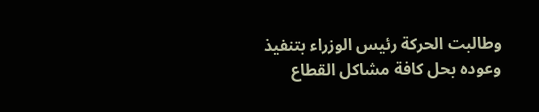وطالبت الحركة رئيس الوزراء بتنفيذ وعوده بحل كافة مشاكل القطاع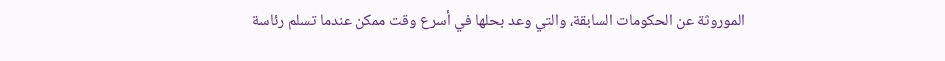الموروثة عن الحكومات السابقة، والتي وعد بحلها في أسرع وقت ممكن عندما تسلم رئاسة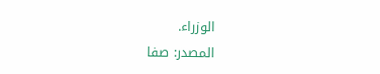الوزراء.
المصدر: صفا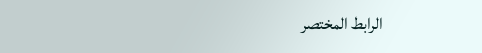الرابط المختصر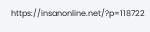https://insanonline.net/?p=118722